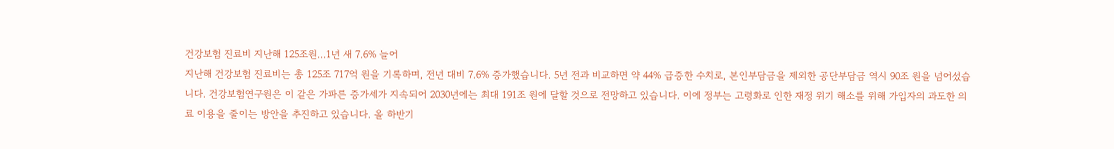건강보험 진료비 지난해 125조원…1년 새 7.6% 늘어
지난해 건강보험 진료비는 총 125조 717억 원을 기록하며, 전년 대비 7.6% 증가했습니다. 5년 전과 비교하면 약 44% 급증한 수치로, 본인부담금을 제외한 공단부담금 역시 90조 원을 넘어섰습니다. 건강보험연구원은 이 같은 가파른 증가세가 지속되어 2030년에는 최대 191조 원에 달할 것으로 전망하고 있습니다. 이에 정부는 고령화로 인한 재정 위기 해소를 위해 가입자의 과도한 의료 이용을 줄이는 방안을 추진하고 있습니다. 올 하반기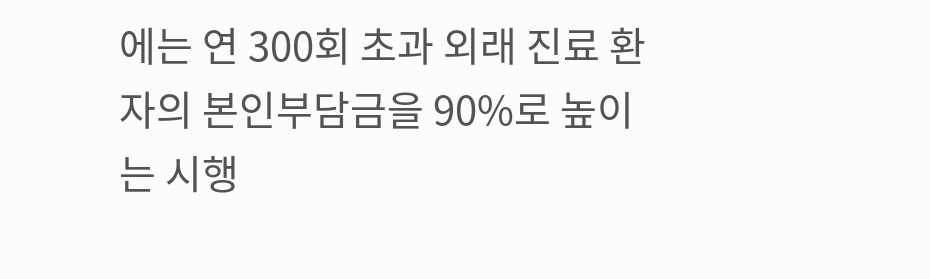에는 연 300회 초과 외래 진료 환자의 본인부담금을 90%로 높이는 시행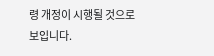령 개정이 시행될 것으로 보입니다.